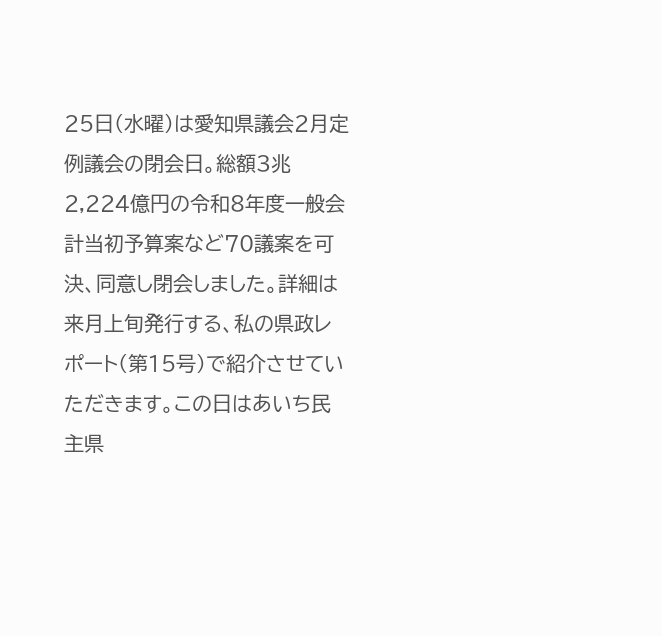25日(水曜)は愛知県議会2月定例議会の閉会日。総額3兆2,224億円の令和8年度一般会計当初予算案など70議案を可決、同意し閉会しました。詳細は来月上旬発行する、私の県政レポート(第15号)で紹介させていただきます。この日はあいち民主県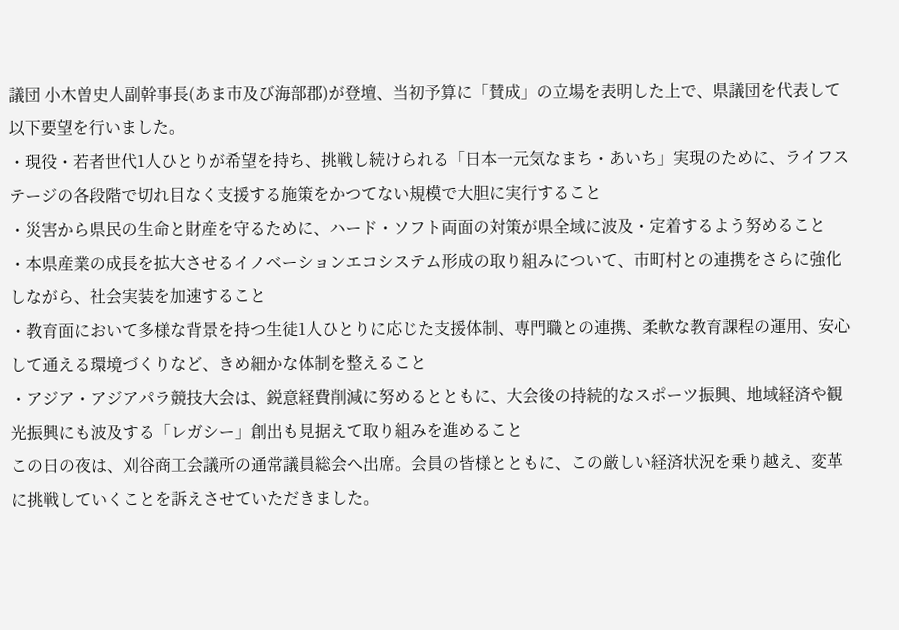議団 小木曽史人副幹事長(あま市及び海部郡)が登壇、当初予算に「賛成」の立場を表明した上で、県議団を代表して以下要望を行いました。
・現役・若者世代1人ひとりが希望を持ち、挑戦し続けられる「日本一元気なまち・あいち」実現のために、ライフステージの各段階で切れ目なく支援する施策をかつてない規模で大胆に実行すること
・災害から県民の生命と財産を守るために、ハード・ソフト両面の対策が県全域に波及・定着するよう努めること
・本県産業の成長を拡大させるイノベーションエコシステム形成の取り組みについて、市町村との連携をさらに強化しながら、社会実装を加速すること
・教育面において多様な背景を持つ生徒1人ひとりに応じた支援体制、専門職との連携、柔軟な教育課程の運用、安心して通える環境づくりなど、きめ細かな体制を整えること
・アジア・アジアパラ競技大会は、鋭意経費削減に努めるとともに、大会後の持続的なスポーツ振興、地域経済や観光振興にも波及する「レガシー」創出も見据えて取り組みを進めること
この日の夜は、刈谷商工会議所の通常議員総会へ出席。会員の皆様とともに、この厳しい経済状況を乗り越え、変革に挑戦していくことを訴えさせていただきました。